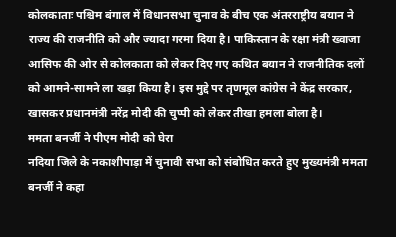कोलकाताः पश्चिम बंगाल में विधानसभा चुनाव के बीच एक अंतरराष्ट्रीय बयान ने राज्य की राजनीति को और ज्यादा गरमा दिया है। पाकिस्तान के रक्षा मंत्री ख्वाजा आसिफ की ओर से कोलकाता को लेकर दिए गए कथित बयान ने राजनीतिक दलों को आमने-सामने ला खड़ा किया है। इस मुद्दे पर तृणमूल कांग्रेस ने केंद्र सरकार, खासकर प्रधानमंत्री नरेंद्र मोदी की चुप्पी को लेकर तीखा हमला बोला है।
ममता बनर्जी ने पीएम मोदी को घेरा
नदिया जिले के नकाशीपाड़ा में चुनावी सभा को संबोधित करते हुए मुख्यमंत्री ममता बनर्जी ने कहा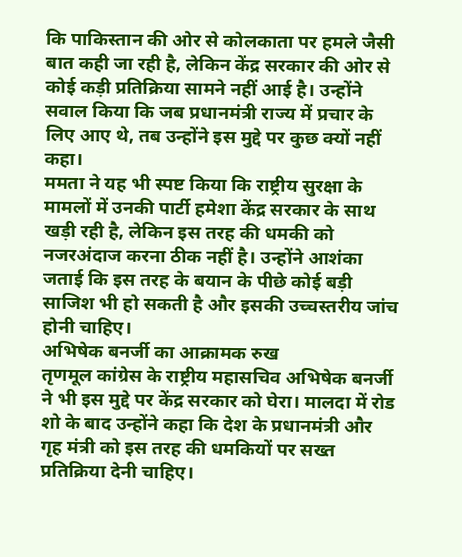कि पाकिस्तान की ओर से कोलकाता पर हमले जैसी बात कही जा रही है, लेकिन केंद्र सरकार की ओर से कोई कड़ी प्रतिक्रिया सामने नहीं आई है। उन्होंने सवाल किया कि जब प्रधानमंत्री राज्य में प्रचार के लिए आए थे, तब उन्होंने इस मुद्दे पर कुछ क्यों नहीं कहा।
ममता ने यह भी स्पष्ट किया कि राष्ट्रीय सुरक्षा के मामलों में उनकी पार्टी हमेशा केंद्र सरकार के साथ खड़ी रही है, लेकिन इस तरह की धमकी को नजरअंदाज करना ठीक नहीं है। उन्होंने आशंका जताई कि इस तरह के बयान के पीछे कोई बड़ी साजिश भी हो सकती है और इसकी उच्चस्तरीय जांच होनी चाहिए।
अभिषेक बनर्जी का आक्रामक रुख
तृणमूल कांग्रेस के राष्ट्रीय महासचिव अभिषेक बनर्जी ने भी इस मुद्दे पर केंद्र सरकार को घेरा। मालदा में रोड शो के बाद उन्होंने कहा कि देश के प्रधानमंत्री और गृह मंत्री को इस तरह की धमकियों पर सख्त प्रतिक्रिया देनी चाहिए।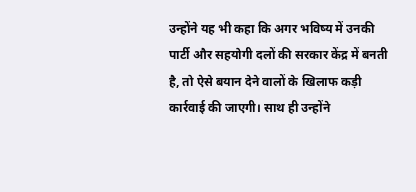उन्होंने यह भी कहा कि अगर भविष्य में उनकी पार्टी और सहयोगी दलों की सरकार केंद्र में बनती है, तो ऐसे बयान देने वालों के खिलाफ कड़ी कार्रवाई की जाएगी। साथ ही उन्होंने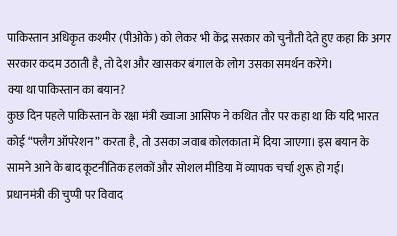पाकिस्तान अधिकृत कश्मीर (पीओके) को लेकर भी केंद्र सरकार को चुनौती देते हुए कहा कि अगर सरकार कदम उठाती है, तो देश और खासकर बंगाल के लोग उसका समर्थन करेंगे।
क्या था पाकिस्तान का बयान?
कुछ दिन पहले पाकिस्तान के रक्षा मंत्री ख्वाजा आसिफ ने कथित तौर पर कहा था कि यदि भारत कोई “फ्लैग ऑपरेशन” करता है, तो उसका जवाब कोलकाता में दिया जाएगा। इस बयान के सामने आने के बाद कूटनीतिक हलकों और सोशल मीडिया में व्यापक चर्चा शुरू हो गई।
प्रधानमंत्री की चुप्पी पर विवाद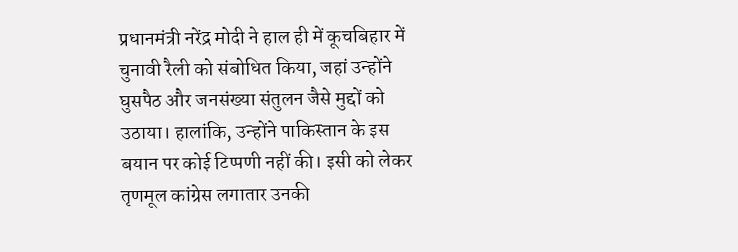प्रधानमंत्री नरेंद्र मोदी ने हाल ही में कूचबिहार में चुनावी रैली को संबोधित किया, जहां उन्होंने घुसपैठ और जनसंख्या संतुलन जैसे मुद्दों को उठाया। हालांकि, उन्होंने पाकिस्तान के इस बयान पर कोई टिप्पणी नहीं की। इसी को लेकर तृणमूल कांग्रेस लगातार उनकी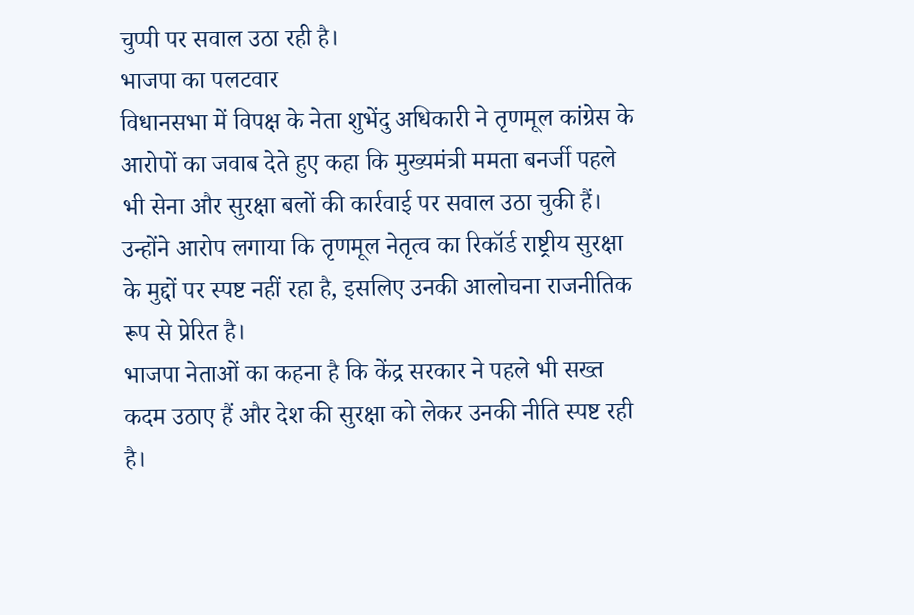चुप्पी पर सवाल उठा रही है।
भाजपा का पलटवार
विधानसभा में विपक्ष के नेता शुभेंदु अधिकारी ने तृणमूल कांग्रेस के आरोपों का जवाब देते हुए कहा कि मुख्यमंत्री ममता बनर्जी पहले भी सेना और सुरक्षा बलों की कार्रवाई पर सवाल उठा चुकी हैं। उन्होंने आरोप लगाया कि तृणमूल नेतृत्व का रिकॉर्ड राष्ट्रीय सुरक्षा के मुद्दों पर स्पष्ट नहीं रहा है, इसलिए उनकी आलोचना राजनीतिक रूप से प्रेरित है।
भाजपा नेताओं का कहना है कि केंद्र सरकार ने पहले भी सख्त कदम उठाए हैं और देश की सुरक्षा को लेकर उनकी नीति स्पष्ट रही है।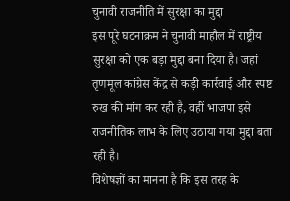चुनावी राजनीति में सुरक्षा का मुद्दा
इस पूरे घटनाक्रम ने चुनावी माहौल में राष्ट्रीय सुरक्षा को एक बड़ा मुद्दा बना दिया है। जहां तृणमूल कांग्रेस केंद्र से कड़ी कार्रवाई और स्पष्ट रुख की मांग कर रही है, वहीं भाजपा इसे राजनीतिक लाभ के लिए उठाया गया मुद्दा बता रही है।
विशेषज्ञों का मानना है कि इस तरह के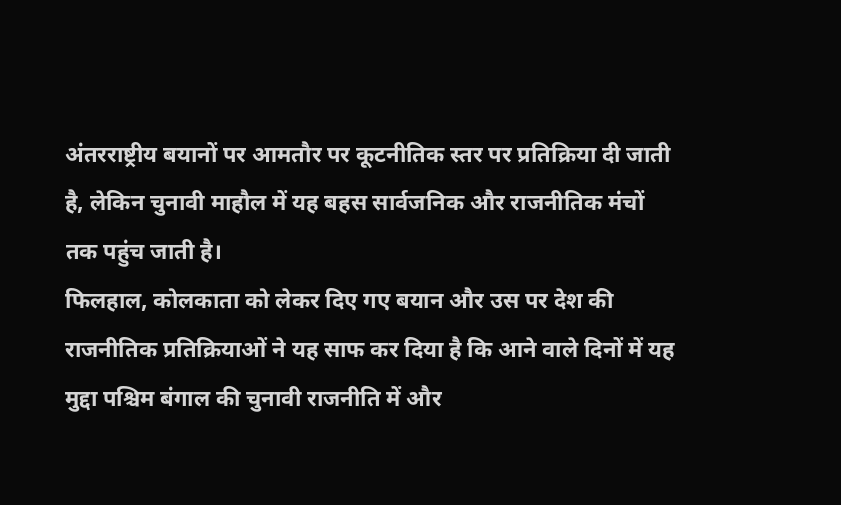अंतरराष्ट्रीय बयानों पर आमतौर पर कूटनीतिक स्तर पर प्रतिक्रिया दी जाती है, लेकिन चुनावी माहौल में यह बहस सार्वजनिक और राजनीतिक मंचों तक पहुंच जाती है।
फिलहाल, कोलकाता को लेकर दिए गए बयान और उस पर देश की राजनीतिक प्रतिक्रियाओं ने यह साफ कर दिया है कि आने वाले दिनों में यह मुद्दा पश्चिम बंगाल की चुनावी राजनीति में और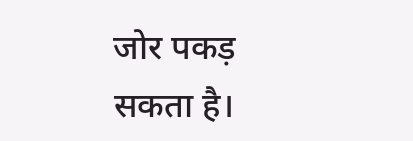जोर पकड़ सकता है।